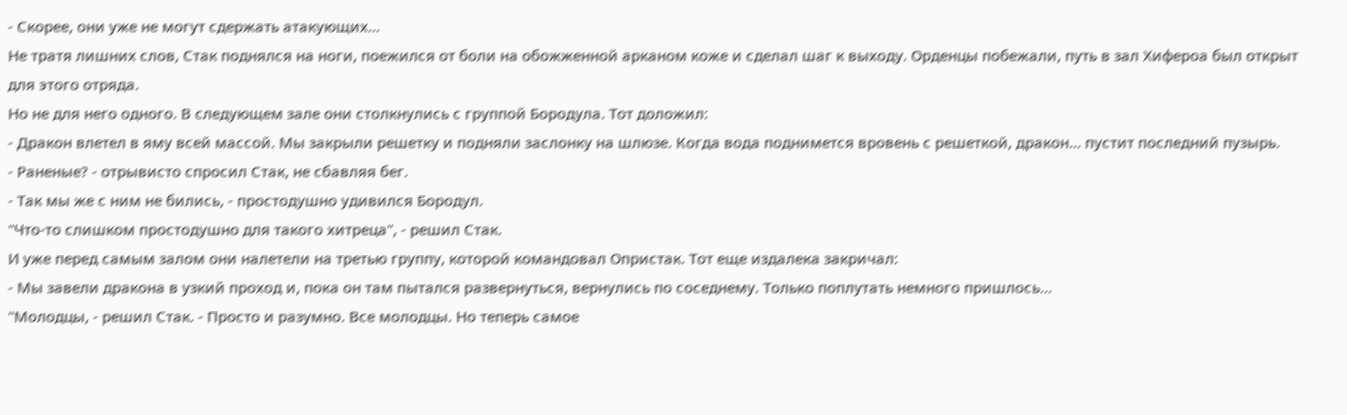- Скорее, они уже не могут сдержать атакующих...
Не тратя лишних слов, Стак поднялся на ноги, поежился от боли на обожженной арканом коже и сделал шаг к выходу. Орденцы побежали, путь в зал Хифероа был открыт для этого отряда.
Но не для него одного. В следующем зале они столкнулись с группой Бородула. Тот доложил:
- Дракон влетел в яму всей массой. Мы закрыли решетку и подняли заслонку на шлюзе. Когда вода поднимется вровень с решеткой, дракон... пустит последний пузырь.
- Раненые? - отрывисто спросил Стак, не сбавляя бег.
- Так мы же с ним не бились, - простодушно удивился Бородул.
"Что-то слишком простодушно для такого хитреца", - решил Стак.
И уже перед самым залом они налетели на третью группу, которой командовал Опристак. Тот еще издалека закричал:
- Мы завели дракона в узкий проход и, пока он там пытался развернуться, вернулись по соседнему. Только поплутать немного пришлось...
"Молодцы, - решил Стак. - Просто и разумно. Все молодцы. Но теперь самое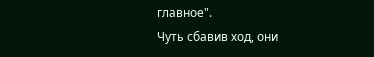главное".
Чуть сбавив ход, они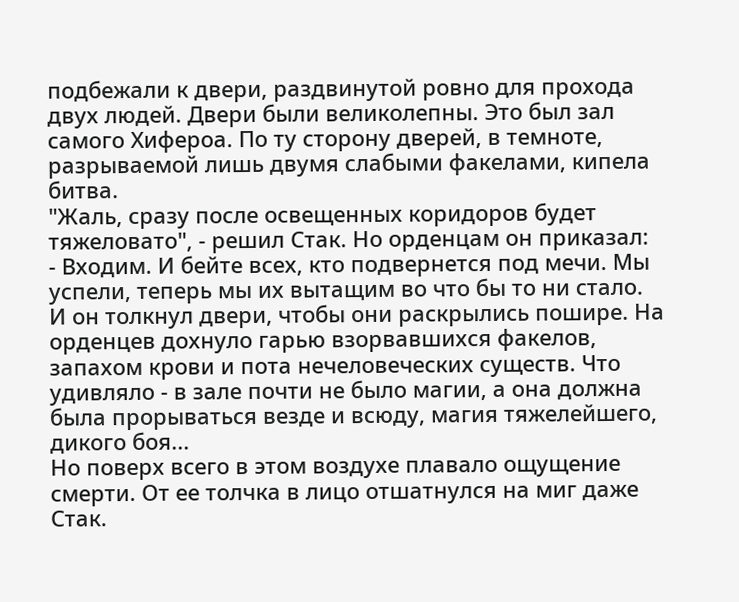подбежали к двери, раздвинутой ровно для прохода двух людей. Двери были великолепны. Это был зал самого Хифероа. По ту сторону дверей, в темноте, разрываемой лишь двумя слабыми факелами, кипела битва.
"Жаль, сразу после освещенных коридоров будет тяжеловато", - решил Стак. Но орденцам он приказал:
- Входим. И бейте всех, кто подвернется под мечи. Мы успели, теперь мы их вытащим во что бы то ни стало.
И он толкнул двери, чтобы они раскрылись пошире. На орденцев дохнуло гарью взорвавшихся факелов, запахом крови и пота нечеловеческих существ. Что удивляло - в зале почти не было магии, а она должна была прорываться везде и всюду, магия тяжелейшего, дикого боя...
Но поверх всего в этом воздухе плавало ощущение смерти. От ее толчка в лицо отшатнулся на миг даже Стак.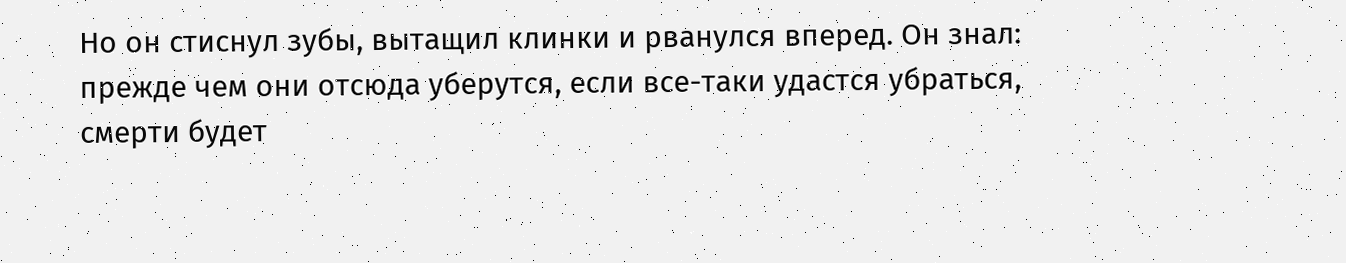Но он стиснул зубы, вытащил клинки и рванулся вперед. Он знал: прежде чем они отсюда уберутся, если все-таки удастся убраться, смерти будет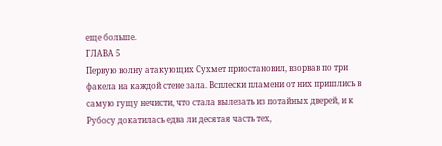еще больше.
ГЛАВА 5
Первую волну атакующих Сухмет приостановил, взорвав по три факела на каждой стене зала. Всплески пламени от них пришлись в самую гущу нечисти, что стала вылезать из потайных дверей, и к Рубосу докатилась едва ли десятая часть тех,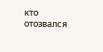кто отозвался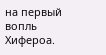на первый вопль Хифероа.